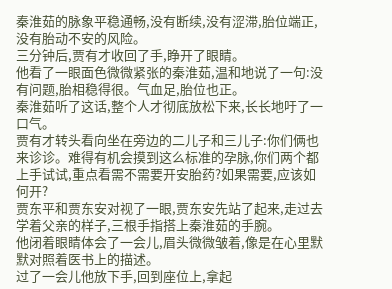秦淮茹的脉象平稳通畅,没有断续,没有涩滞,胎位端正,没有胎动不安的风险。
三分钟后,贾有才收回了手,睁开了眼睛。
他看了一眼面色微微紧张的秦淮茹,温和地说了一句:没有问题,胎相稳得很。气血足,胎位也正。
秦淮茹听了这话,整个人才彻底放松下来,长长地吁了一口气。
贾有才转头看向坐在旁边的二儿子和三儿子:你们俩也来诊诊。难得有机会摸到这么标准的孕脉,你们两个都上手试试,重点看需不需要开安胎药?如果需要,应该如何开?
贾东平和贾东安对视了一眼,贾东安先站了起来,走过去学着父亲的样子,三根手指搭上秦淮茹的手腕。
他闭着眼睛体会了一会儿,眉头微微皱着,像是在心里默默对照着医书上的描述。
过了一会儿他放下手,回到座位上,拿起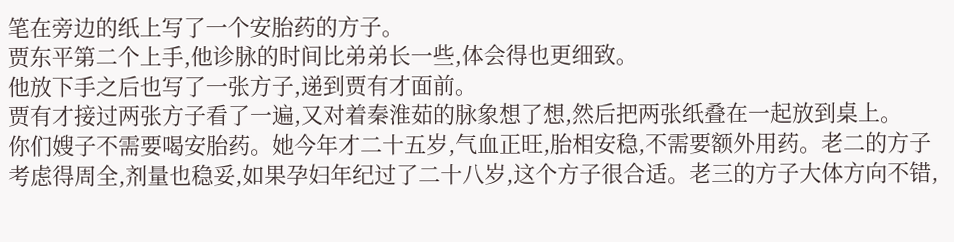笔在旁边的纸上写了一个安胎药的方子。
贾东平第二个上手,他诊脉的时间比弟弟长一些,体会得也更细致。
他放下手之后也写了一张方子,递到贾有才面前。
贾有才接过两张方子看了一遍,又对着秦淮茹的脉象想了想,然后把两张纸叠在一起放到桌上。
你们嫂子不需要喝安胎药。她今年才二十五岁,气血正旺,胎相安稳,不需要额外用药。老二的方子考虑得周全,剂量也稳妥,如果孕妇年纪过了二十八岁,这个方子很合适。老三的方子大体方向不错,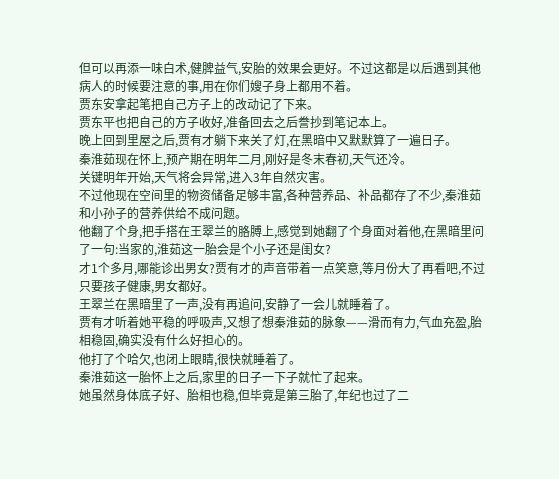但可以再添一味白术,健脾益气,安胎的效果会更好。不过这都是以后遇到其他病人的时候要注意的事,用在你们嫂子身上都用不着。
贾东安拿起笔把自己方子上的改动记了下来。
贾东平也把自己的方子收好,准备回去之后誊抄到笔记本上。
晚上回到里屋之后,贾有才躺下来关了灯,在黑暗中又默默算了一遍日子。
秦淮茹现在怀上,预产期在明年二月,刚好是冬末春初,天气还冷。
关键明年开始,天气将会异常,进入3年自然灾害。
不过他现在空间里的物资储备足够丰富,各种营养品、补品都存了不少,秦淮茹和小孙子的营养供给不成问题。
他翻了个身,把手搭在王翠兰的胳膊上,感觉到她翻了个身面对着他,在黑暗里问了一句:当家的,淮茹这一胎会是个小子还是闺女?
才1个多月,哪能诊出男女?贾有才的声音带着一点笑意,等月份大了再看吧,不过只要孩子健康,男女都好。
王翠兰在黑暗里了一声,没有再追问,安静了一会儿就睡着了。
贾有才听着她平稳的呼吸声,又想了想秦淮茹的脉象——滑而有力,气血充盈,胎相稳固,确实没有什么好担心的。
他打了个哈欠,也闭上眼睛,很快就睡着了。
秦淮茹这一胎怀上之后,家里的日子一下子就忙了起来。
她虽然身体底子好、胎相也稳,但毕竟是第三胎了,年纪也过了二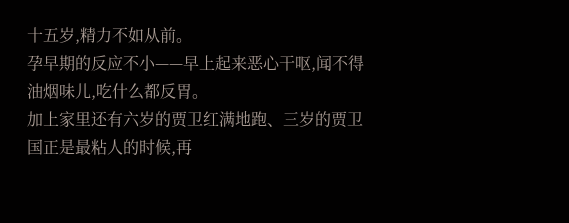十五岁,精力不如从前。
孕早期的反应不小——早上起来恶心干呕,闻不得油烟味儿,吃什么都反胃。
加上家里还有六岁的贾卫红满地跑、三岁的贾卫国正是最粘人的时候,再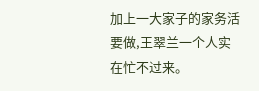加上一大家子的家务活要做,王翠兰一个人实在忙不过来。